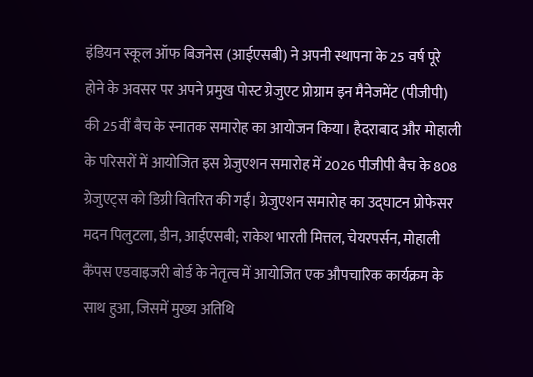इंडियन स्कूल ऑफ बिजनेस (आईएसबी) ने अपनी स्थापना के 25 वर्ष पूरे होने के अवसर पर अपने प्रमुख पोस्ट ग्रेजुएट प्रोग्राम इन मैनेजमेंट (पीजीपी) की 25वीं बैच के स्नातक समारोह का आयोजन किया। हैदराबाद और मोहाली के परिसरों में आयोजित इस ग्रेजुएशन समारोह में 2026 पीजीपी बैच के 808 ग्रेजुएट्स को डिग्री वितरित की गईं। ग्रेजुएशन समारोह का उद्घाटन प्रोफेसर मदन पिलुटला, डीन, आईएसबी; राकेश भारती मित्तल, चेयरपर्सन, मोहाली कैंपस एडवाइजरी बोर्ड के नेतृत्व में आयोजित एक औपचारिक कार्यक्रम के साथ हुआ, जिसमें मुख्य अतिथि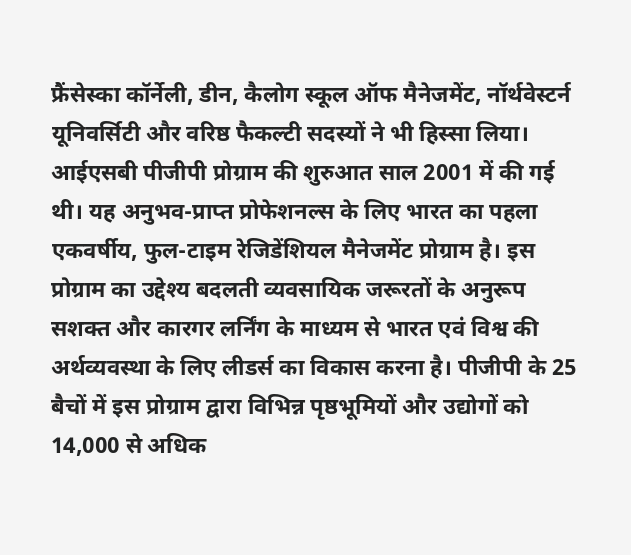फ्रैंसेस्का कॉर्नेली, डीन, कैलोग स्कूल ऑफ मैनेजमेंट, नॉर्थवेस्टर्न यूनिवर्सिटी और वरिष्ठ फैकल्टी सदस्यों ने भी हिस्सा लिया।
आईएसबी पीजीपी प्रोग्राम की शुरुआत साल 2001 में की गई थी। यह अनुभव-प्राप्त प्रोफेशनल्स के लिए भारत का पहला एकवर्षीय, फुल-टाइम रेजिडेंशियल मैनेजमेंट प्रोग्राम है। इस प्रोग्राम का उद्देश्य बदलती व्यवसायिक जरूरतों के अनुरूप सशक्त और कारगर लर्निंग के माध्यम से भारत एवं विश्व की अर्थव्यवस्था के लिए लीडर्स का विकास करना है। पीजीपी के 25 बैचों में इस प्रोग्राम द्वारा विभिन्न पृष्ठभूमियों और उद्योगों को 14,000 से अधिक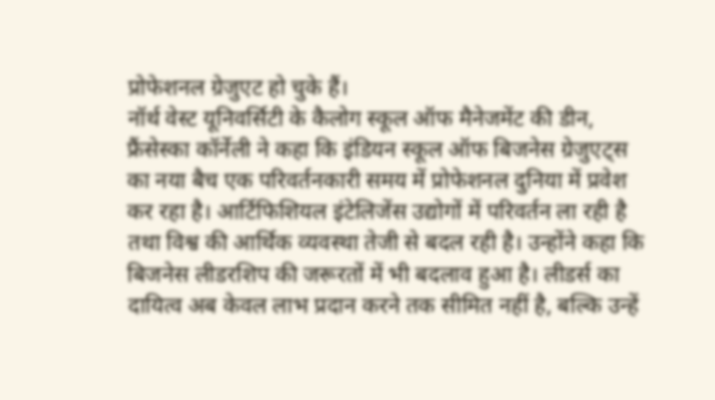प्रोफेशनल ग्रेजुएट हो चुके हैं।
नॉर्थ वेस्ट यूनिवर्सिटी के कैलोग स्कूल ऑफ मैनेजमेंट की डीन, फ्रैंसेस्का कॉर्नेली ने कहा कि इंडियन स्कूल ऑफ बिजनेस ग्रेजुएट्स का नया बैच एक परिवर्तनकारी समय में प्रोफेशनल दुनिया में प्रवेश कर रहा है। आर्टिफिशियल इंटेलिजेंस उद्योगों में परिवर्तन ला रही है तथा विश्व की आर्थिक व्यवस्था तेजी से बदल रही है। उन्होंने कहा कि बिजनेस लीडरशिप की जरूरतों में भी बदलाव हुआ है। लीडर्स का दायित्व अब केवल लाभ प्रदान करने तक सीमित नहीं है, बल्कि उन्हें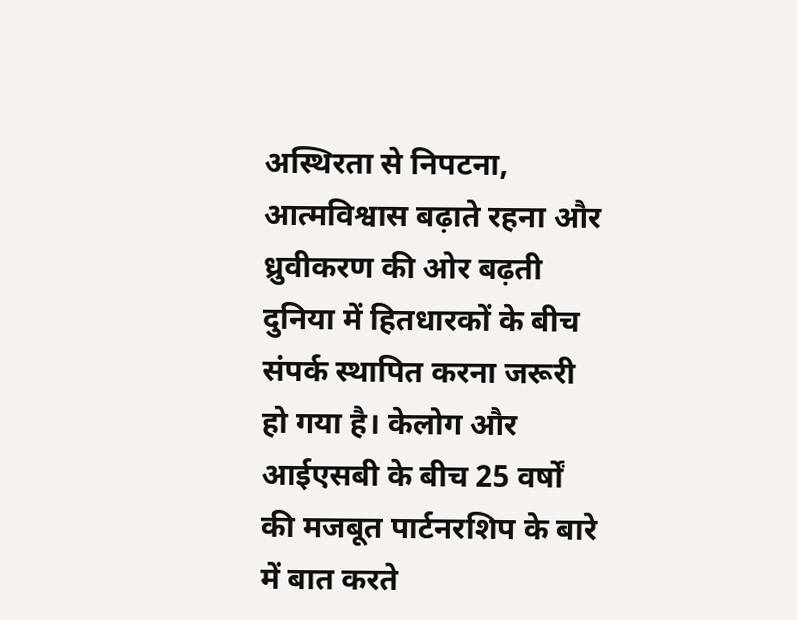अस्थिरता से निपटना, आत्मविश्वास बढ़ाते रहना और ध्रुवीकरण की ओर बढ़ती दुनिया में हितधारकों के बीच संपर्क स्थापित करना जरूरी हो गया है। केलोग और आईएसबी के बीच 25 वर्षों की मजबूत पार्टनरशिप के बारे में बात करते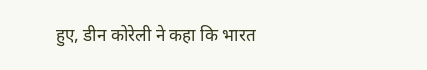हुए, डीन कोरेली ने कहा कि भारत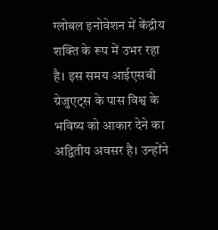ग्लोबल इनोवेशन में केंद्रीय शक्ति के रूप में उभर रहा है। इस समय आईएसबी ग्रेजुएट्स के पास विश्व के भविष्य को आकार देने का अद्वितीय अवसर है। उन्होंने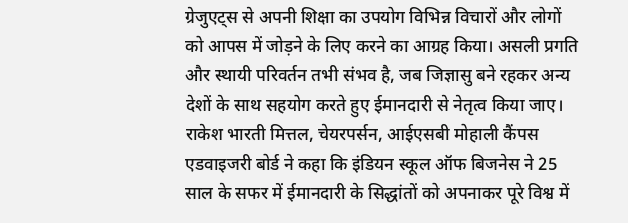ग्रेजुएट्स से अपनी शिक्षा का उपयोग विभिन्न विचारों और लोगों को आपस में जोड़ने के लिए करने का आग्रह किया। असली प्रगति और स्थायी परिवर्तन तभी संभव है, जब जिज्ञासु बने रहकर अन्य देशों के साथ सहयोग करते हुए ईमानदारी से नेतृत्व किया जाए।
राकेश भारती मित्तल, चेयरपर्सन, आईएसबी मोहाली कैंपस एडवाइजरी बोर्ड ने कहा कि इंडियन स्कूल ऑफ बिजनेस ने 25 साल के सफर में ईमानदारी के सिद्धांतों को अपनाकर पूरे विश्व में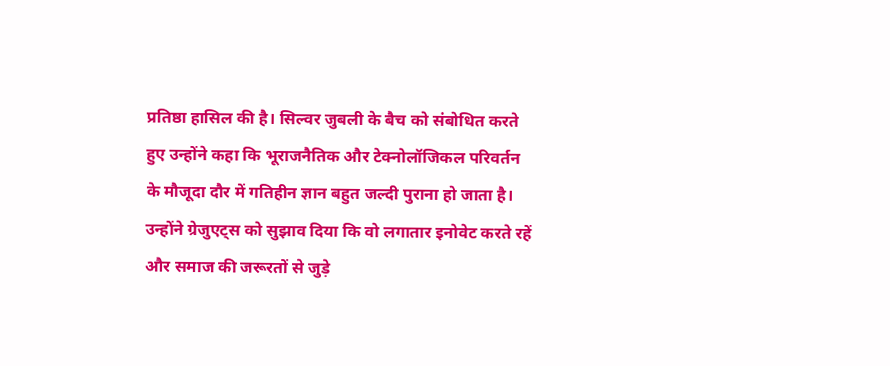प्रतिष्ठा हासिल की है। सिल्वर जुबली के बैच को संबोधित करते हुए उन्होंने कहा कि भूराजनैतिक और टेक्नोलॉजिकल परिवर्तन के मौजूदा दौर में गतिहीन ज्ञान बहुत जल्दी पुराना हो जाता है। उन्होंने ग्रेजुएट्स को सुझाव दिया कि वो लगातार इनोवेट करते रहें और समाज की जरूरतों से जुड़े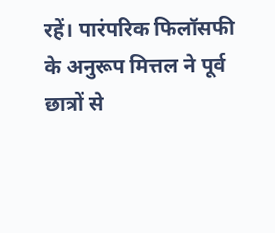रहें। पारंपरिक फिलॉसफी के अनुरूप मित्तल ने पूर्व छात्रों से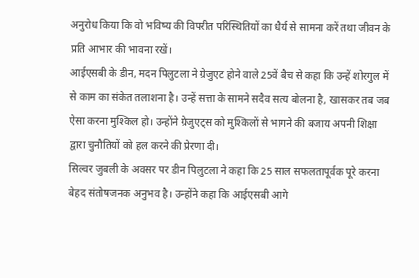अनुरोध किया कि वो भविष्य की विपरीत परिस्थितियों का धैर्य से सामना करें तथा जीवन के प्रति आभार की भावना रखें।
आईएसबी के डीन, मदन पिलुटला ने ग्रेजुएट होने वाले 25वें बैच से कहा कि उन्हें शोरगुल में से काम का संकेत तलाशना है। उन्हें सत्ता के सामने सदैव सत्य बोलना है, खासकर तब जब ऐसा करना मुश्किल हो। उन्होंने ग्रेजुएट्स को मुश्किलों से भागने की बजाय अपनी शिक्षा द्वारा चुनौतियों को हल करने की प्रेरणा दी।
सिल्वर जुबली के अवसर पर डीन पिलुटला ने कहा कि 25 साल सफलतापूर्वक पूरे करना बेहद संतोषजनक अनुभव है। उन्होंने कहा कि आईएसबी आगे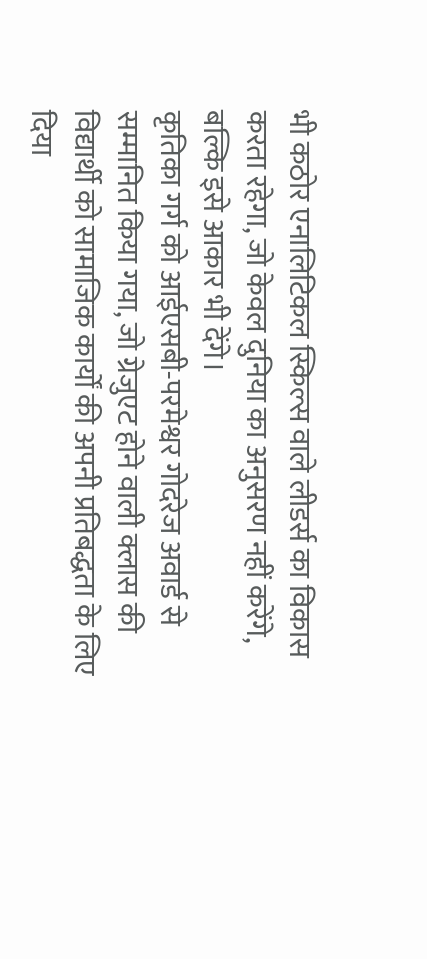भी कठोर एनालिटिकल स्किल्स वाले लीडर्स का विकास करता रहेगा, जो केवल दुनिया का अनुसरण नहीं करेंगे, बल्कि इसे आकार भी देंगे।
कृतिका गर्ग को आईएसबी-परमेश्वर गोदरेज अवार्ड से सम्मानित किया गया, जो ग्रेजुएट होने वाली क्लास की विद्यार्थी को सामाजिक कार्यों की अपनी प्रतिबद्धता के लिए दिया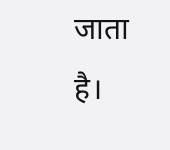जाता है।